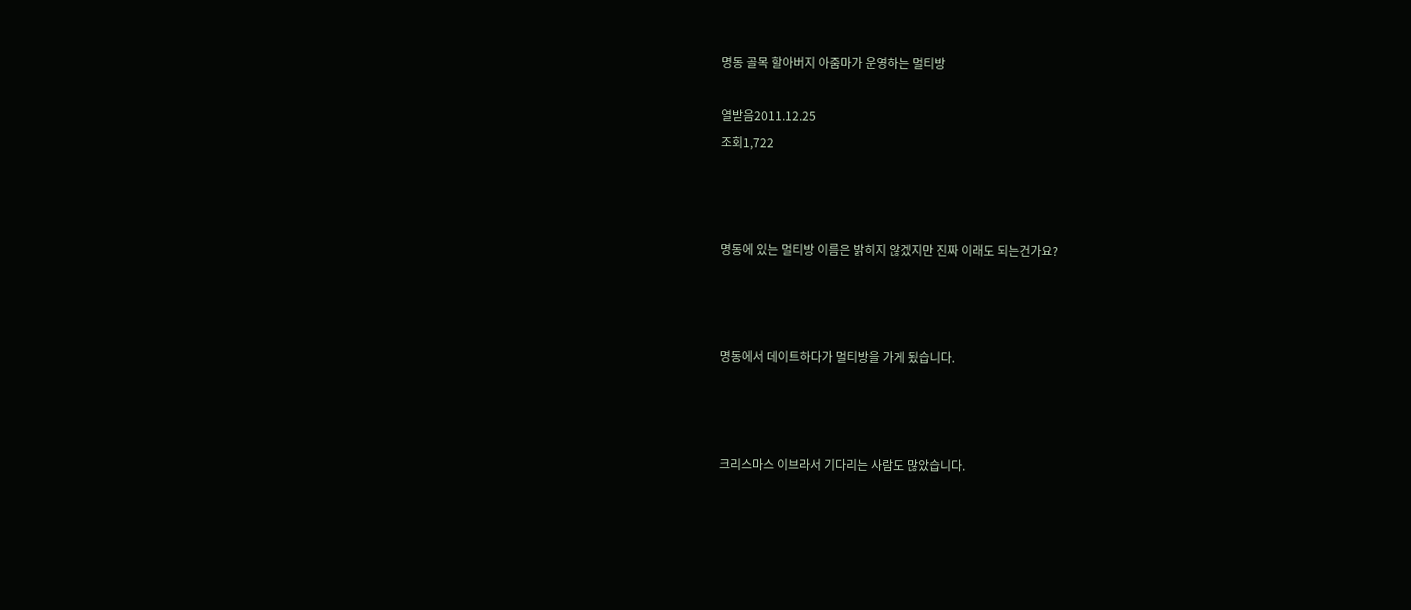명동 골목 할아버지 아줌마가 운영하는 멀티방

열받음2011.12.25
조회1,722



명동에 있는 멀티방 이름은 밝히지 않겠지만 진짜 이래도 되는건가요?



명동에서 데이트하다가 멀티방을 가게 됬습니다.



크리스마스 이브라서 기다리는 사람도 많았습니다.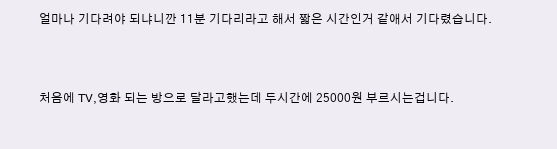얼마나 기다려야 되냐니깐 11분 기다리라고 해서 짧은 시간인거 같애서 기다렸습니다.



처음에 TV,영화 되는 방으로 달라고했는데 두시간에 25000원 부르시는겁니다.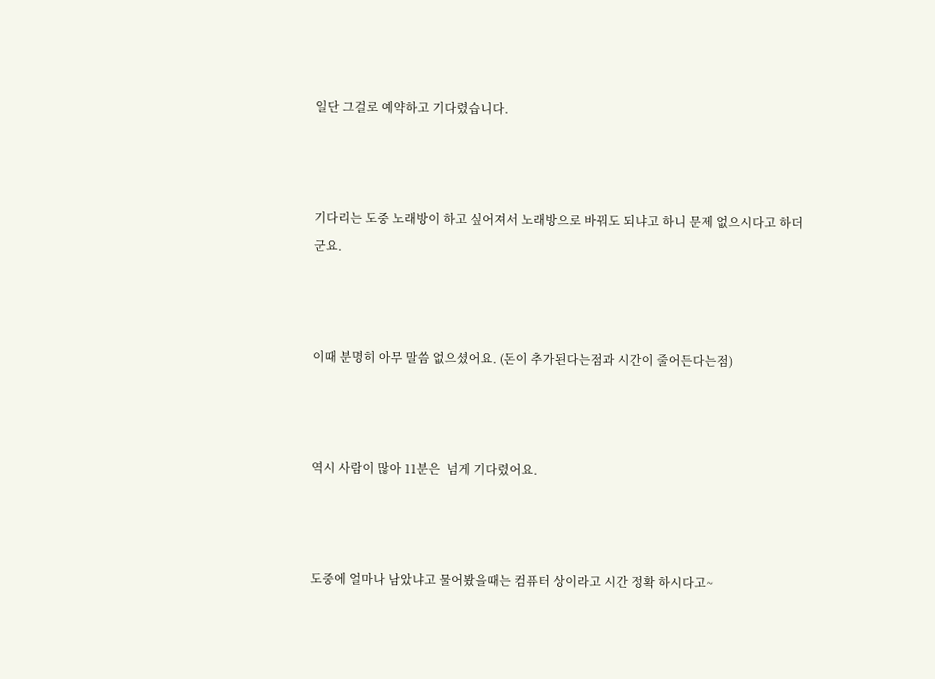일단 그걸로 예약하고 기다렸습니다.



기다리는 도중 노래방이 하고 싶어져서 노래방으로 바꿔도 되냐고 하니 문제 없으시다고 하더군요.



이때 분명히 아무 말씀 없으셨어요. (돈이 추가된다는점과 시간이 줄어든다는점)



역시 사람이 많아 11분은  넘게 기다렸어요.



도중에 얼마나 남았냐고 물어봤을때는 컴퓨터 상이라고 시간 정확 하시다고~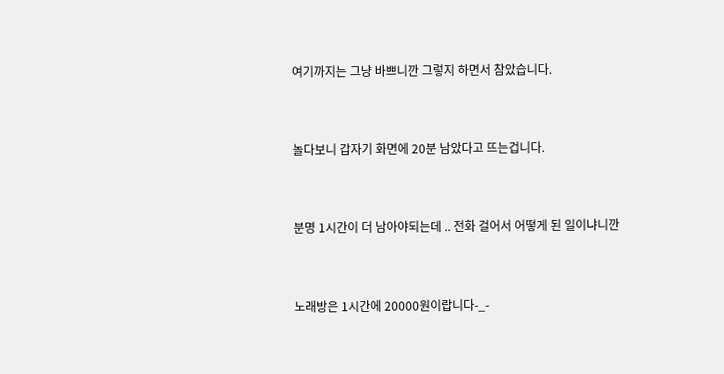여기까지는 그냥 바쁘니깐 그렇지 하면서 참았습니다.



놀다보니 갑자기 화면에 20분 남았다고 뜨는겁니다.



분명 1시간이 더 남아야되는데 .. 전화 걸어서 어떻게 된 일이냐니깐



노래방은 1시간에 20000원이랍니다-_-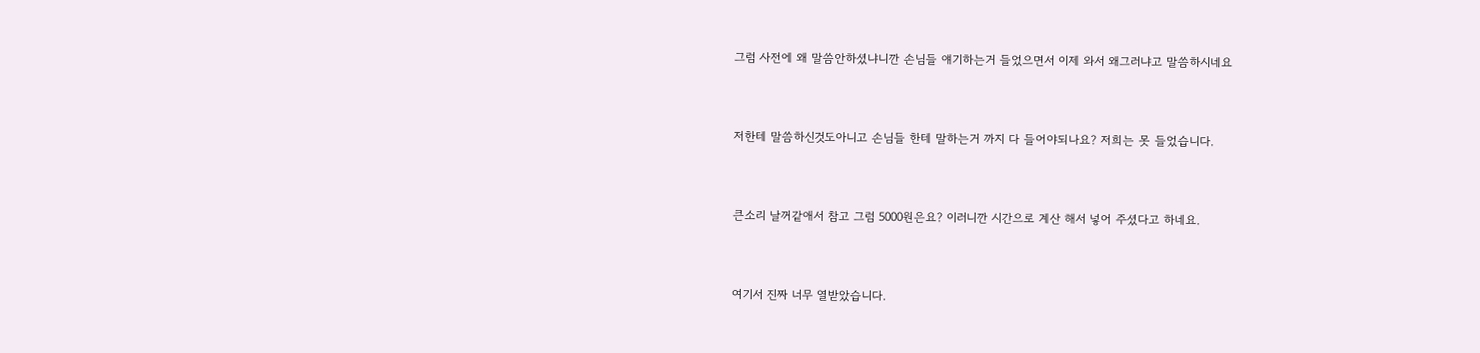그럼 사전에 왜 말씀안하셨냐니깐 손님들 얘기하는거 들었으면서 이제 와서 왜그러냐고 말씀하시네요



저한테 말씀하신것도아니고 손님들 한테 말하는거 까지 다 들어야되나요? 저희는 못 들었습니다.



큰소리 날꺼같애서 참고 그럼 5000원은요? 이러니깐 시간으로 계산 해서 넣어 주셨다고 하네요.



여기서 진짜 너무 열받았습니다.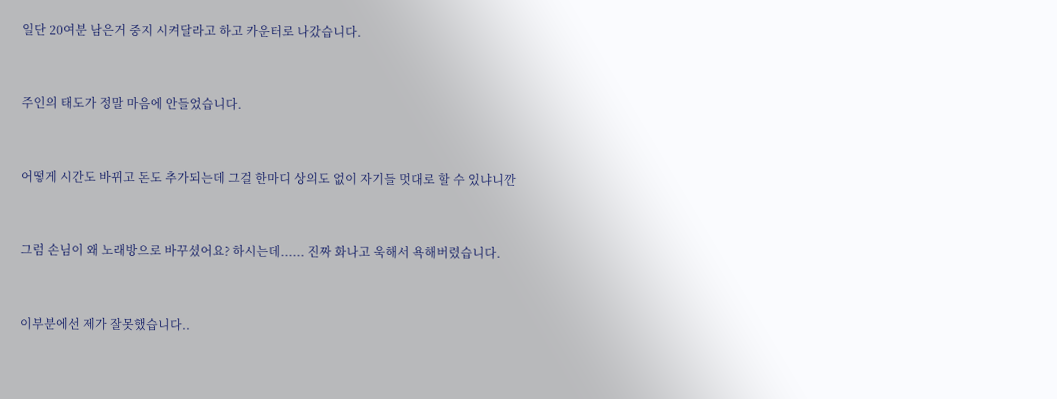일단 20여분 남은거 중지 시켜달라고 하고 카운터로 나갔습니다.



주인의 태도가 정말 마음에 안들었습니다.



어떻게 시간도 바뀌고 돈도 추가되는데 그걸 한마디 상의도 없이 자기들 멋대로 할 수 있냐니깐



그럼 손님이 왜 노래방으로 바꾸셨어요? 하시는데...... 진짜 화나고 욱해서 욕해버렸습니다.



이부분에선 제가 잘못했습니다..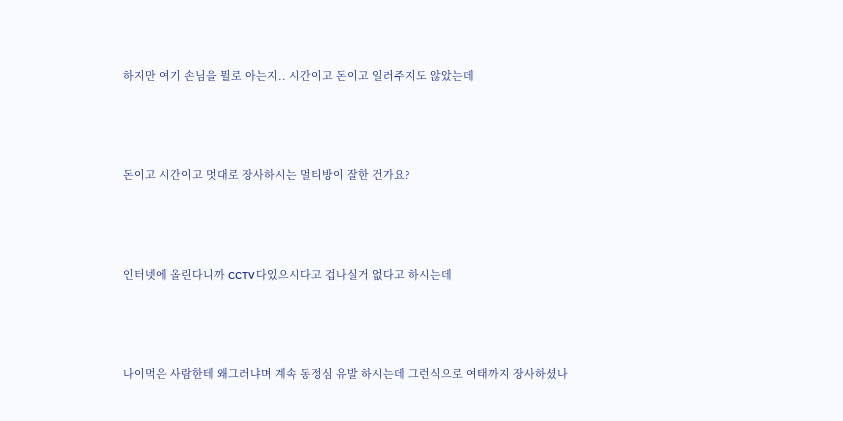하지만 여기 손님을 뭘로 아는지.. 시간이고 돈이고 일러주지도 않았는데



돈이고 시간이고 멋대로 장사하시는 멀티방이 잘한 건가요?



인터넷에 올린다니까 CCTV 다있으시다고 겁나실거 없다고 하시는데



나이먹은 사람한테 왜그러냐며 계속 동정심 유발 하시는데 그런식으로 여태까지 장사하셨나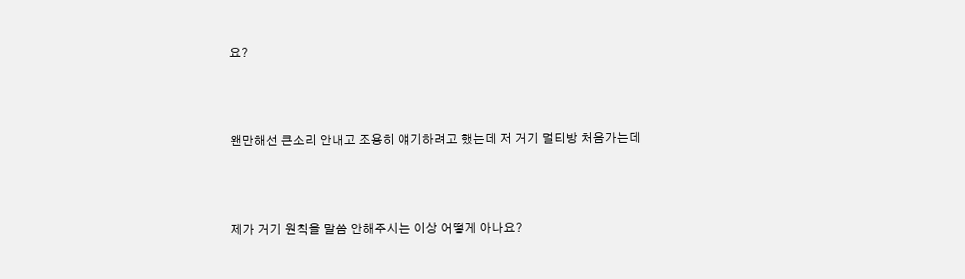요?



왠만해선 큰소리 안내고 조용히 얘기하려고 했는데 저 거기 멀티방 처음가는데



제가 거기 원칙을 말씀 안해주시는 이상 어떻게 아나요?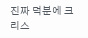진짜 덕분에 크리스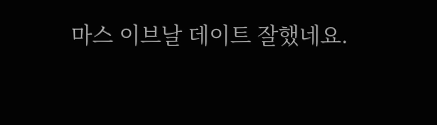마스 이브날 데이트 잘했네요.